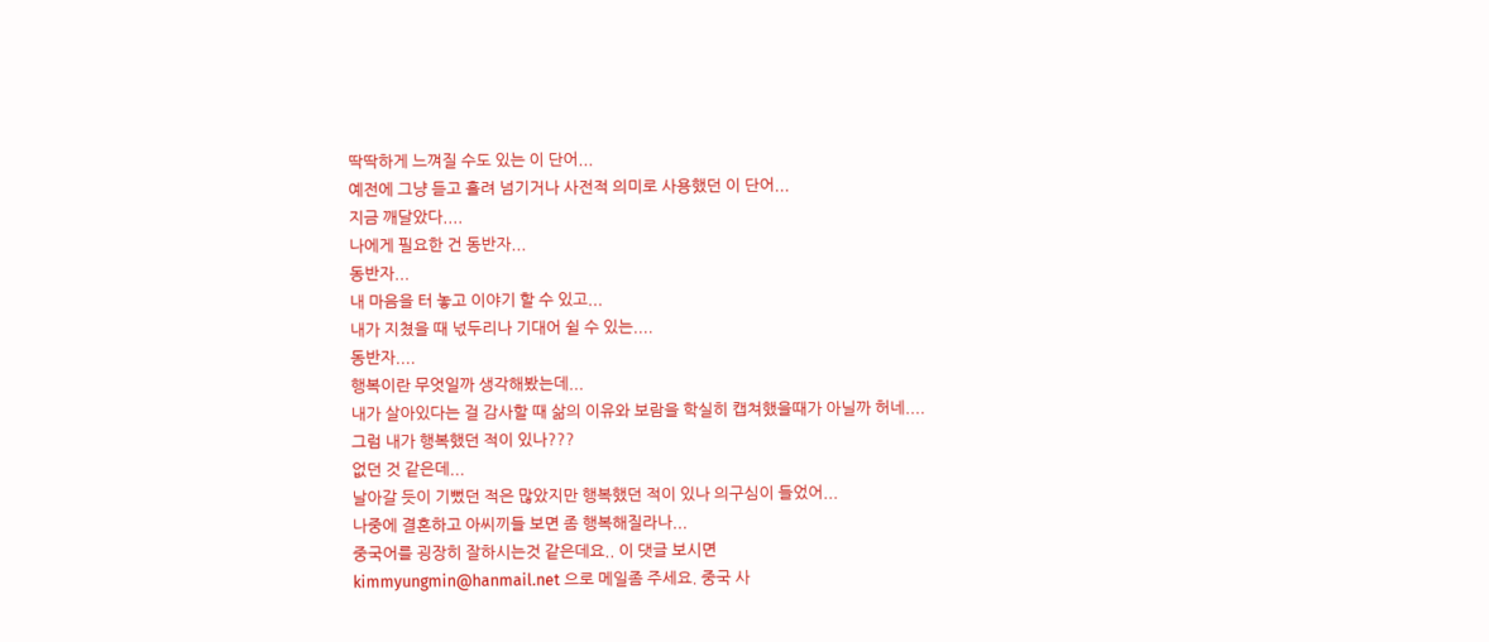딱딱하게 느껴질 수도 있는 이 단어...
예전에 그냥 듣고 흘려 넘기거나 사전적 의미로 사용했던 이 단어...
지금 깨달았다....
나에게 필요한 건 동반자...
동반자...
내 마음을 터 놓고 이야기 할 수 있고...
내가 지쳤을 때 넋두리나 기대어 쉴 수 있는....
동반자....
행복이란 무엇일까 생각해봤는데...
내가 살아있다는 걸 감사할 때 삶의 이유와 보람을 학실히 캡쳐했을때가 아닐까 허네....
그럼 내가 행복했던 적이 있나???
없던 것 같은데...
날아갈 듯이 기뻤던 적은 많았지만 행복했던 적이 있나 의구심이 들었어...
나중에 결혼하고 아씨끼들 보면 좀 행복해질라나...
중국어를 굉장히 잘하시는것 같은데요.. 이 댓글 보시면
kimmyungmin@hanmail.net 으로 메일좀 주세요. 중국 사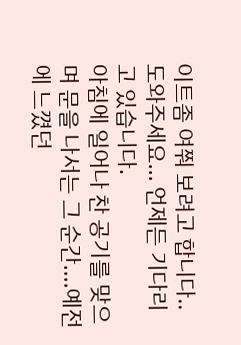이트좀 여쭤 보려고 합니다.. 도와주세요... 언제든 기다리고 있습니다.
아침에 일어나 찬 공기를 맞으며 문을 나서는 그 순간....예전에 느꼈던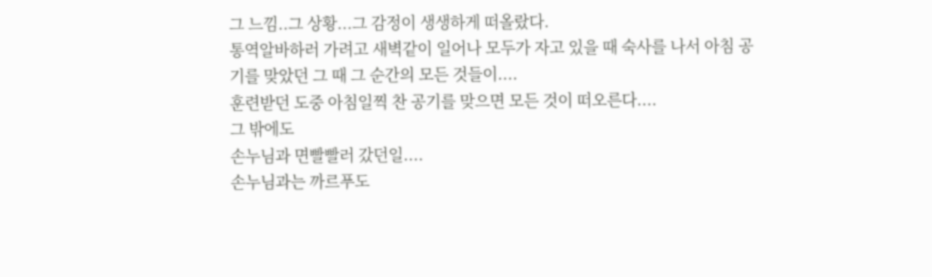그 느낌..그 상황...그 감정이 생생하게 떠올랐다.
통역알바하러 가려고 새벽같이 일어나 모두가 자고 있을 때 숙사를 나서 아침 공기를 맞았던 그 때 그 순간의 모든 것들이....
훈련받던 도중 아침일찍 찬 공기를 맞으면 모든 것이 떠오른다....
그 밖에도
손누님과 면빨빨러 갔던일....
손누님과는 까르푸도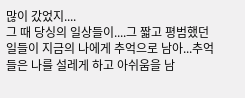많이 갔었지....
그 때 당싱의 일상들이....그 짧고 평범했던 일들이 지금의 나에게 추억으로 남아...추억들은 나를 설레게 하고 아쉬움을 남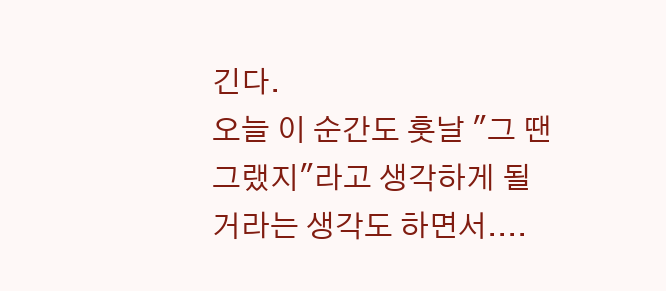긴다.
오늘 이 순간도 훗날 "그 땐 그랬지"라고 생각하게 될 거라는 생각도 하면서....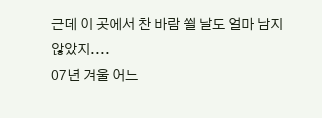근데 이 곳에서 찬 바람 쐴 날도 얼마 남지 않았지....
07년 겨울 어느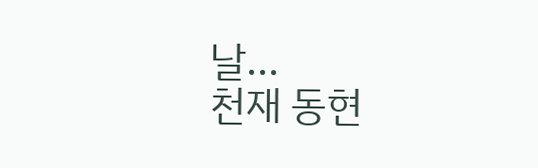날...
천재 동현